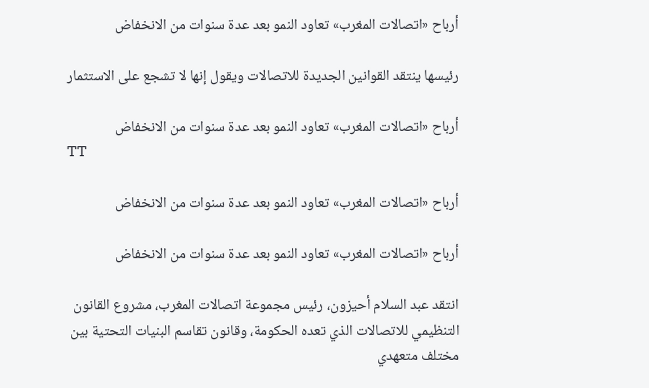أرباح «اتصالات المغرب» تعاود النمو بعد عدة سنوات من الانخفاض

رئيسها ينتقد القوانين الجديدة للاتصالات ويقول إنها لا تشجع على الاستثمار

أرباح «اتصالات المغرب» تعاود النمو بعد عدة سنوات من الانخفاض
TT

أرباح «اتصالات المغرب» تعاود النمو بعد عدة سنوات من الانخفاض

أرباح «اتصالات المغرب» تعاود النمو بعد عدة سنوات من الانخفاض

انتقد عبد السلام أحيزون، رئيس مجموعة اتصالات المغرب، مشروع القانون التنظيمي للاتصالات الذي تعده الحكومة، وقانون تقاسم البنيات التحتية بين مختلف متعهدي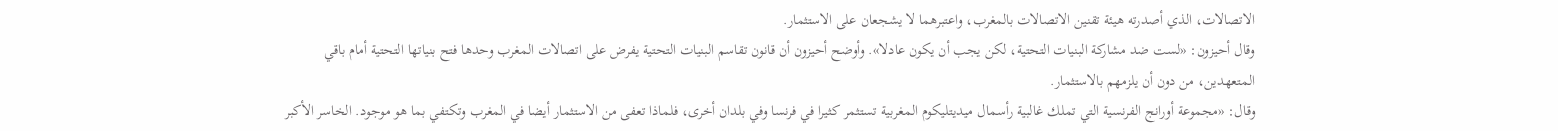الاتصالات، الذي أصدرته هيئة تقنين الاتصالات بالمغرب، واعتبرهما لا يشجعان على الاستثمار.
وقال أحيزون: «لست ضد مشاركة البنيات التحتية، لكن يجب أن يكون عادلا». وأوضح أحيزون أن قانون تقاسم البنيات التحتية يفرض على اتصالات المغرب وحدها فتح بنياتها التحتية أمام باقي المتعهدين، من دون أن يلزمهم بالاستثمار.
وقال: «مجموعة أورانج الفرنسية التي تملك غالبية رأسمال ميديتليكوم المغربية تستثمر كثيرا في فرنسا وفي بلدان أخرى، فلماذا تعفى من الاستثمار أيضا في المغرب وتكتفي بما هو موجود. الخاسر الأكبر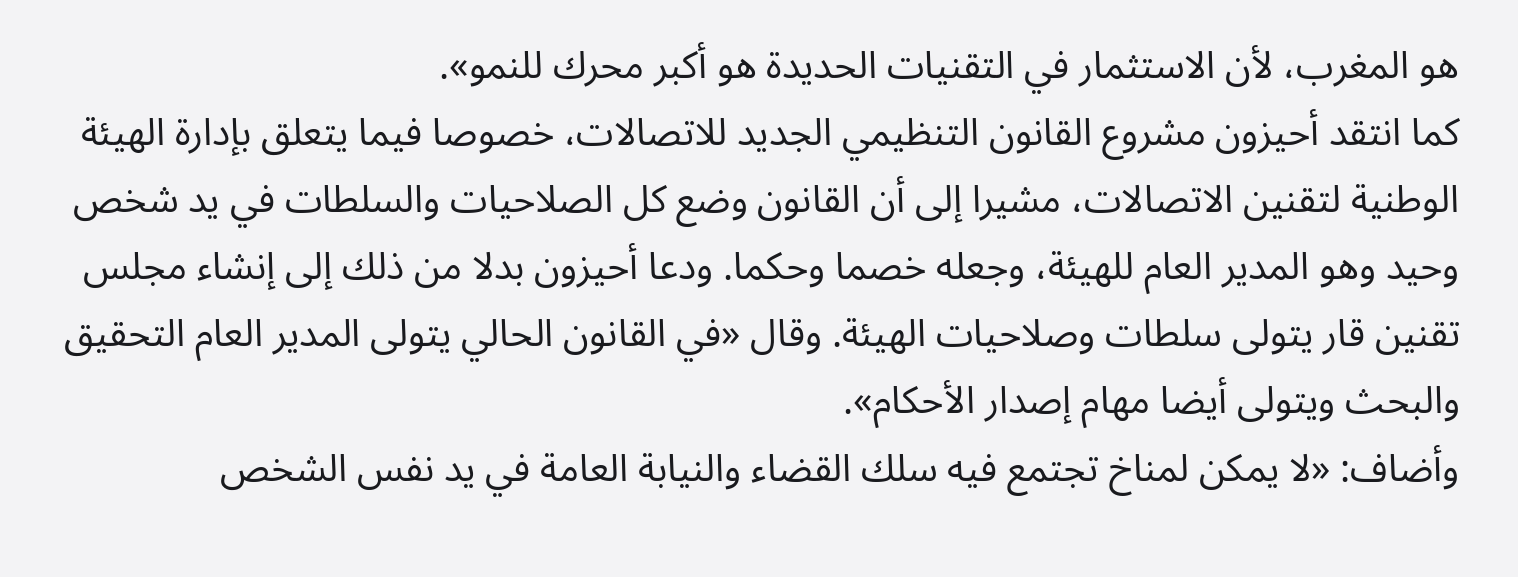هو المغرب، لأن الاستثمار في التقنيات الحديدة هو أكبر محرك للنمو».
كما انتقد أحيزون مشروع القانون التنظيمي الجديد للاتصالات، خصوصا فيما يتعلق بإدارة الهيئة الوطنية لتقنين الاتصالات، مشيرا إلى أن القانون وضع كل الصلاحيات والسلطات في يد شخص وحيد وهو المدير العام للهيئة، وجعله خصما وحكما. ودعا أحيزون بدلا من ذلك إلى إنشاء مجلس تقنين قار يتولى سلطات وصلاحيات الهيئة. وقال «في القانون الحالي يتولى المدير العام التحقيق والبحث ويتولى أيضا مهام إصدار الأحكام».
وأضاف: «لا يمكن لمناخ تجتمع فيه سلك القضاء والنيابة العامة في يد نفس الشخص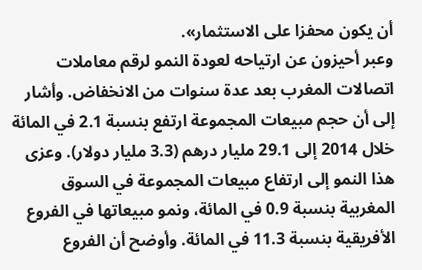أن يكون محفزا على الاستثمار».
وعبر أحيزون عن ارتياحه لعودة النمو لرقم معاملات اتصالات المغرب بعد عدة سنوات من الانخفاض. وأشار إلى أن حجم مبيعات المجموعة ارتفع بنسبة 2.1 في المائة خلال 2014 إلى 29.1 مليار درهم (3.3 مليار دولار). وعزى هذا النمو إلى ارتفاع مبيعات المجموعة في السوق المغربية بنسبة 0.9 في المائة، ونمو مبيعاتها في الفروع الأفريقية بنسبة 11.3 في المائة. وأوضح أن الفروع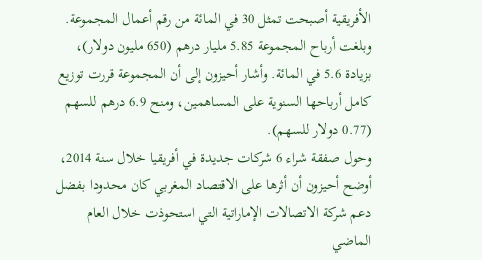الأفريقية أصبحت تمثل 30 في المائة من رقم أعمال المجموعة.
وبلغت أرباح المجموعة 5.85 مليار درهم (650 مليون دولار)، بزيادة 5.6 في المائة. وأشار أحيزون إلى أن المجموعة قررت توزيع كامل أرباحها السنوية على المساهمين، ومنح 6.9 درهم للسهم (0.77 دولار للسهم).
وحول صفقة شراء 6 شركات جديدة في أفريقيا خلال سنة 2014، أوضح أحيزون أن أثرها على الاقتصاد المغربي كان محدودا بفضل دعم شركة الاتصالات الإماراتية التي استحوذت خلال العام الماضي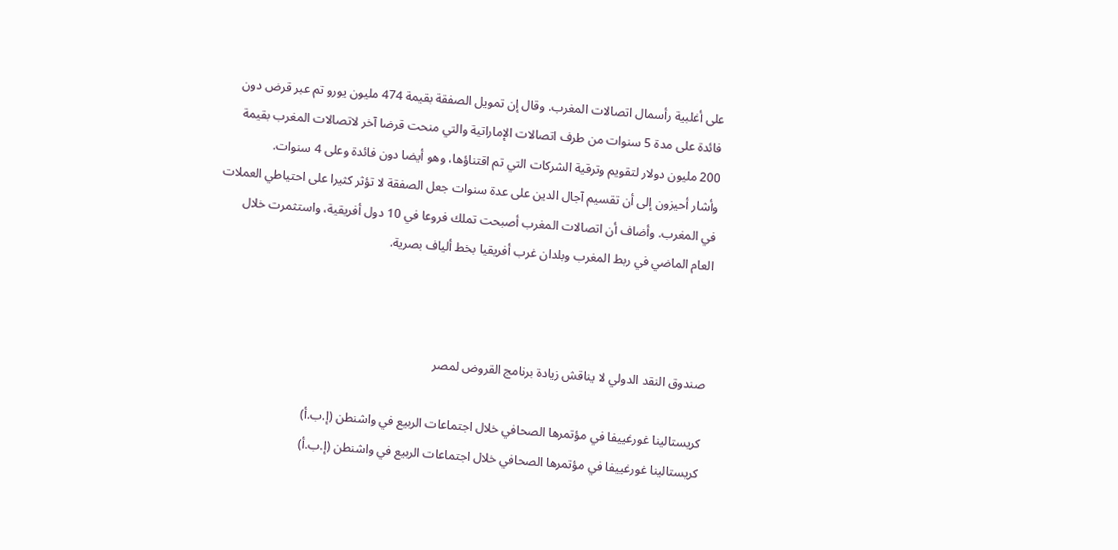على أغلبية رأسمال اتصالات المغرب. وقال إن تمويل الصفقة بقيمة 474 مليون يورو تم عبر قرض دون فائدة على مدة 5 سنوات من طرف اتصالات الإماراتية والتي منحت قرضا آخر لاتصالات المغرب بقيمة 200 مليون دولار لتقويم وترقية الشركات التي تم اقتناؤها، وهو أيضا دون فائدة وعلى 4 سنوات.
وأشار أحيزون إلى أن تقسيم آجال الدين على عدة سنوات جعل الصفقة لا تؤثر كثيرا على احتياطي العملات في المغرب. وأضاف أن اتصالات المغرب أصبحت تملك فروعا في 10 دول أفريقية، واستثمرت خلال العام الماضي في ربط المغرب وبلدان غرب أفريقيا بخط ألياف بصرية.



صندوق النقد الدولي لا يناقش زيادة برنامج القروض لمصر

كريستالينا غورغييفا في مؤتمرها الصحافي خلال اجتماعات الربيع في واشنطن (إ.ب.أ)
كريستالينا غورغييفا في مؤتمرها الصحافي خلال اجتماعات الربيع في واشنطن (إ.ب.أ)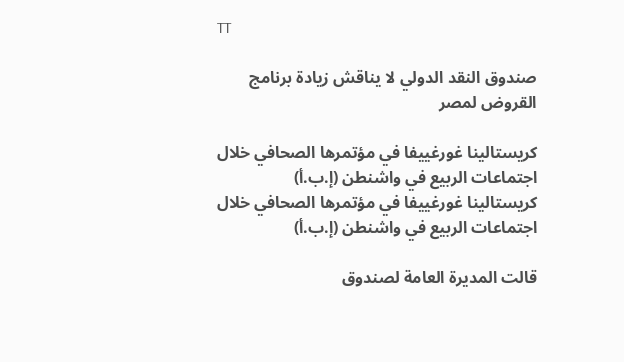TT

صندوق النقد الدولي لا يناقش زيادة برنامج القروض لمصر

كريستالينا غورغييفا في مؤتمرها الصحافي خلال اجتماعات الربيع في واشنطن (إ.ب.أ)
كريستالينا غورغييفا في مؤتمرها الصحافي خلال اجتماعات الربيع في واشنطن (إ.ب.أ)

قالت المديرة العامة لصندوق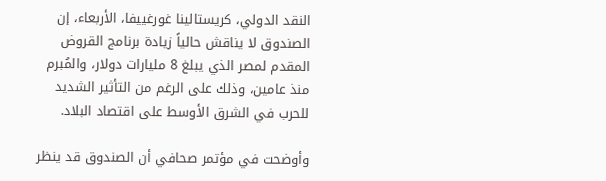النقد الدولي، كريستالينا غورغييفا، الأربعاء، إن الصندوق لا يناقش حالياً زيادة برنامج القروض المقدم لمصر الذي يبلغ 8 مليارات دولار، والمُبرم منذ عامين، وذلك على الرغم من التأثير الشديد للحرب في الشرق الأوسط على اقتصاد البلاد.

وأوضحت في مؤتمر صحافي أن الصندوق قد ينظر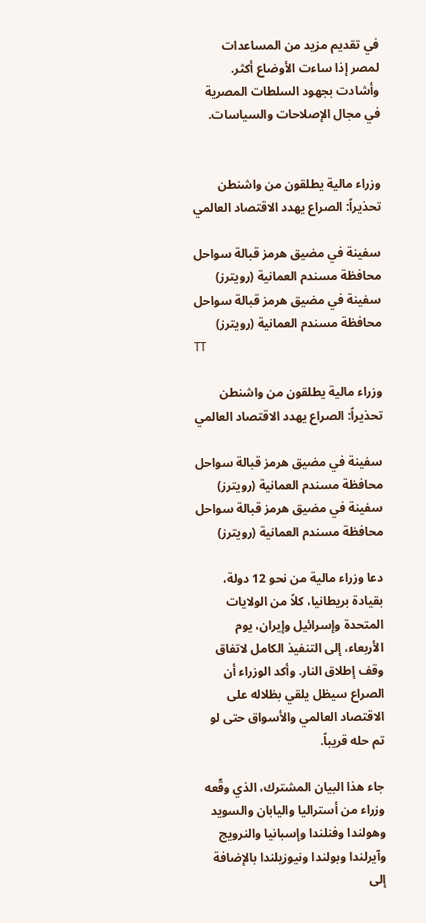في تقديم مزيد من المساعدات لمصر إذا ساءت الأوضاع أكثر. وأشادت بجهود السلطات المصرية في مجال الإصلاحات والسياسات.


وزراء مالية يطلقون من واشنطن تحذيراً: الصراع يهدد الاقتصاد العالمي

سفينة في مضيق هرمز قبالة سواحل محافظة مسندم العمانية (رويترز)
سفينة في مضيق هرمز قبالة سواحل محافظة مسندم العمانية (رويترز)
TT

وزراء مالية يطلقون من واشنطن تحذيراً: الصراع يهدد الاقتصاد العالمي

سفينة في مضيق هرمز قبالة سواحل محافظة مسندم العمانية (رويترز)
سفينة في مضيق هرمز قبالة سواحل محافظة مسندم العمانية (رويترز)

دعا وزراء مالية من نحو 12 دولة، بقيادة بريطانيا، كلاً من الولايات المتحدة وإسرائيل وإيران، يوم الأربعاء، إلى التنفيذ الكامل لاتفاق وقف إطلاق النار. وأكد الوزراء أن الصراع سيظل يلقي بظلاله على الاقتصاد العالمي والأسواق حتى لو تم حله قريباً.

جاء هذا البيان المشترك، الذي وقّعه وزراء من أستراليا واليابان والسويد وهولندا وفنلندا وإسبانيا والنرويج وآيرلندا وبولندا ونيوزيلندا بالإضافة إلى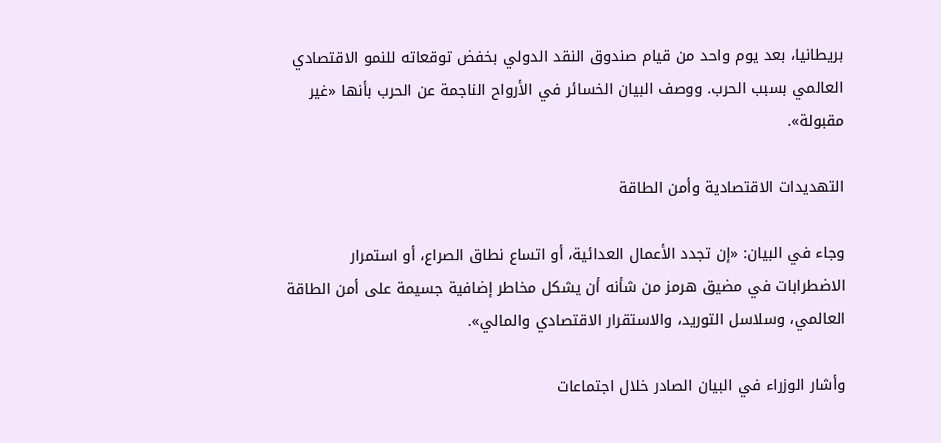بريطانيا، بعد يوم واحد من قيام صندوق النقد الدولي بخفض توقعاته للنمو الاقتصادي العالمي بسبب الحرب. ووصف البيان الخسائر في الأرواح الناجمة عن الحرب بأنها «غير مقبولة».

التهديدات الاقتصادية وأمن الطاقة

وجاء في البيان: «إن تجدد الأعمال العدائية، أو اتساع نطاق الصراع، أو استمرار الاضطرابات في مضيق هرمز من شأنه أن يشكل مخاطر إضافية جسيمة على أمن الطاقة العالمي، وسلاسل التوريد، والاستقرار الاقتصادي والمالي».

وأشار الوزراء في البيان الصادر خلال اجتماعات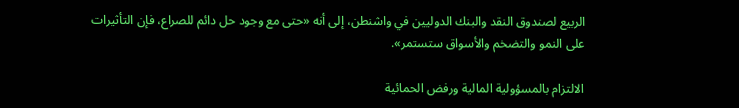الربيع لصندوق النقد والبنك الدوليين في واشنطن، إلى أنه «حتى مع وجود حل دائم للصراع، فإن التأثيرات على النمو والتضخم والأسواق ستستمر».

الالتزام بالمسؤولية المالية ورفض الحمائية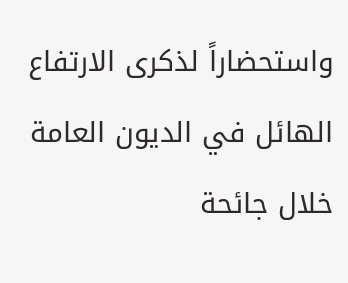واستحضاراً لذكرى الارتفاع الهائل في الديون العامة خلال جائحة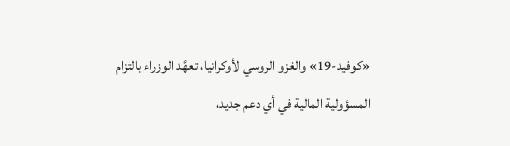«كوفيد-19» والغزو الروسي لأوكرانيا، تعهَّد الوزراء بالتزام المسؤولية المالية في أي دعم جديد،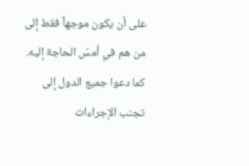على أن يكون موجهاً فقط إلى من هم في أمسّ الحاجة إليه. كما دعوا جميع الدول إلى تجنب الإجراءات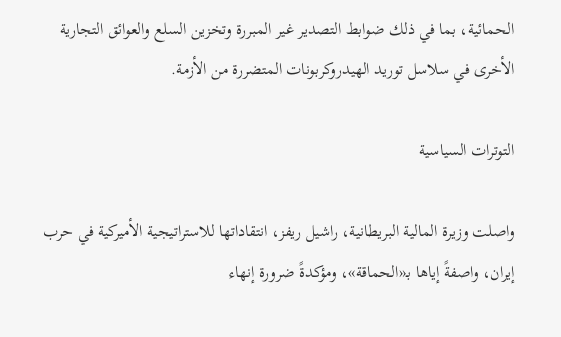الحمائية، بما في ذلك ضوابط التصدير غير المبررة وتخزين السلع والعوائق التجارية الأخرى في سلاسل توريد الهيدروكربونات المتضررة من الأزمة.

التوترات السياسية

واصلت وزيرة المالية البريطانية، راشيل ريفز، انتقاداتها للاستراتيجية الأميركية في حرب إيران، واصفةً إياها بـ«الحماقة»، ومؤكدةً ضرورة إنهاء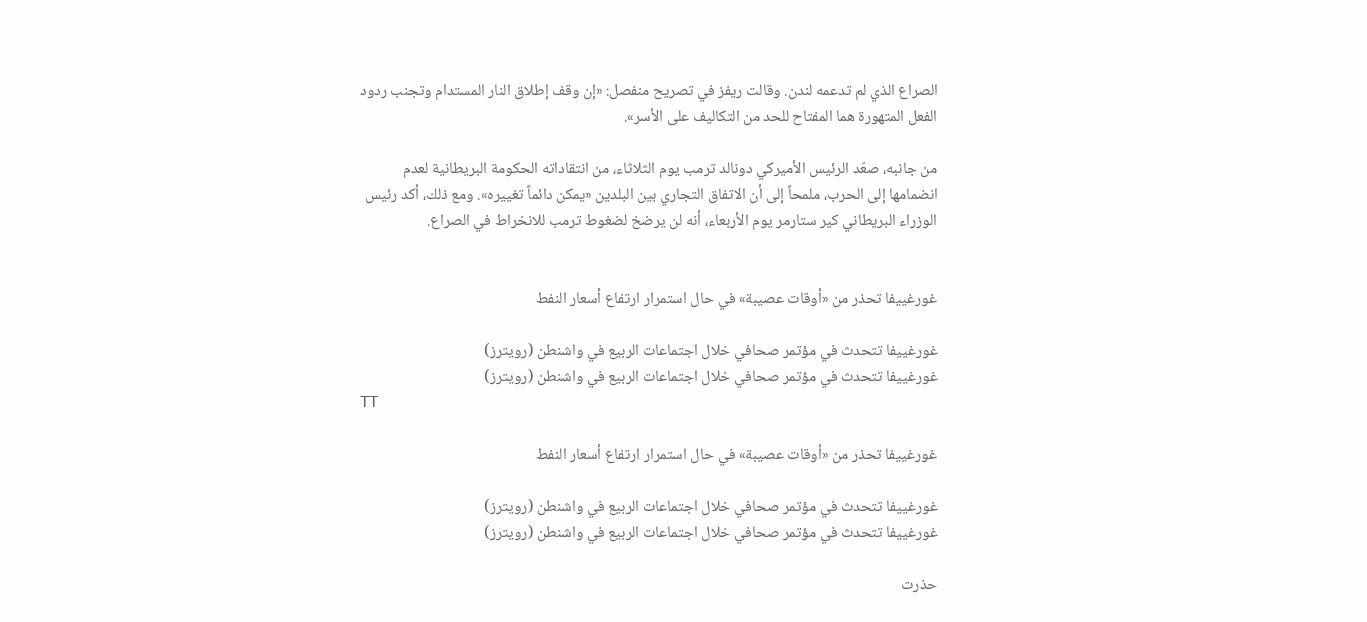الصراع الذي لم تدعمه لندن. وقالت ريفز في تصريح منفصل: «إن وقف إطلاق النار المستدام وتجنب ردود الفعل المتهورة هما المفتاح للحد من التكاليف على الأسر».

من جانبه، صعّد الرئيس الأميركي دونالد ترمب يوم الثلاثاء، من انتقاداته الحكومة البريطانية لعدم انضمامها إلى الحرب، ملمحاً إلى أن الاتفاق التجاري بين البلدين «يمكن دائماً تغييره». ومع ذلك، أكد رئيس الوزراء البريطاني كير ستارمر يوم الأربعاء، أنه لن يرضخ لضغوط ترمب للانخراط في الصراع.


غورغييفا تحذر من «أوقات عصيبة» في حال استمرار ارتفاع أسعار النفط

غورغييفا تتحدث في مؤتمر صحافي خلال اجتماعات الربيع في واشنطن (رويترز)
غورغييفا تتحدث في مؤتمر صحافي خلال اجتماعات الربيع في واشنطن (رويترز)
TT

غورغييفا تحذر من «أوقات عصيبة» في حال استمرار ارتفاع أسعار النفط

غورغييفا تتحدث في مؤتمر صحافي خلال اجتماعات الربيع في واشنطن (رويترز)
غورغييفا تتحدث في مؤتمر صحافي خلال اجتماعات الربيع في واشنطن (رويترز)

حذرت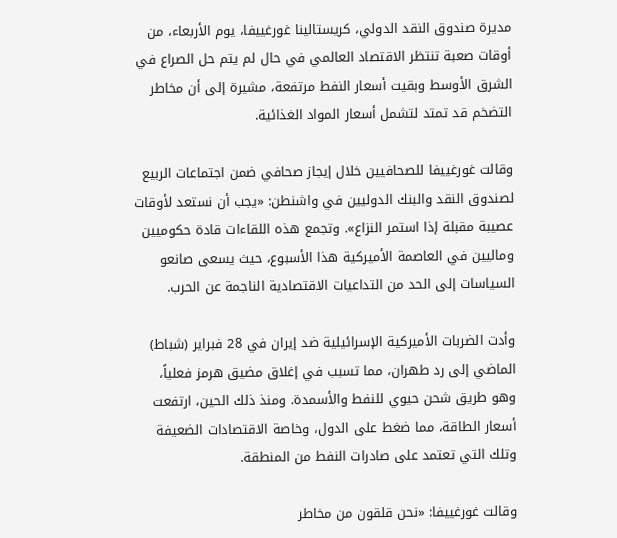مديرة صندوق النقد الدولي، كريستالينا غورغييفا، يوم الأربعاء، من أوقات صعبة تنتظر الاقتصاد العالمي في حال لم يتم حل الصراع في الشرق الأوسط وبقيت أسعار النفط مرتفعة، مشيرة إلى أن مخاطر التضخم قد تمتد لتشمل أسعار المواد الغذائية.

وقالت غورغييفا للصحافيين خلال إيجاز صحافي ضمن اجتماعات الربيع لصندوق النقد والبنك الدوليين في واشنطن: «يجب أن نستعد لأوقات عصيبة مقبلة إذا استمر النزاع». وتجمع هذه اللقاءات قادة حكوميين وماليين في العاصمة الأميركية هذا الأسبوع، حيث يسعى صانعو السياسات إلى الحد من التداعيات الاقتصادية الناجمة عن الحرب.

وأدت الضربات الأميركية الإسرائيلية ضد إيران في 28 فبراير (شباط) الماضي إلى رد طهران، مما تسبب في إغلاق مضيق هرمز فعلياً، وهو طريق شحن حيوي للنفط والأسمدة. ومنذ ذلك الحين، ارتفعت أسعار الطاقة، مما ضغط على الدول، وخاصة الاقتصادات الضعيفة وتلك التي تعتمد على صادرات النفط من المنطقة.

وقالت غورغييفا: «نحن قلقون من مخاطر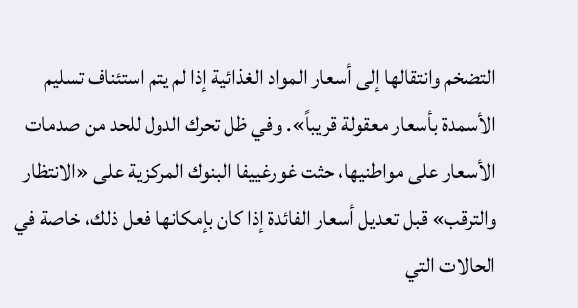التضخم وانتقالها إلى أسعار المواد الغذائية إذا لم يتم استئناف تسليم الأسمدة بأسعار معقولة قريباً». وفي ظل تحرك الدول للحد من صدمات الأسعار على مواطنيها، حثت غورغييفا البنوك المركزية على «الانتظار والترقب» قبل تعديل أسعار الفائدة إذا كان بإمكانها فعل ذلك، خاصة في الحالات التي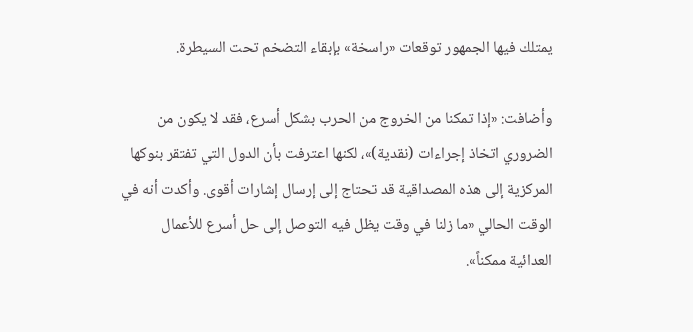يمتلك فيها الجمهور توقعات «راسخة» بإبقاء التضخم تحت السيطرة.

وأضافت: «إذا تمكنا من الخروج من الحرب بشكل أسرع، فقد لا يكون من الضروري اتخاذ إجراءات (نقدية)»، لكنها اعترفت بأن الدول التي تفتقر بنوكها المركزية إلى هذه المصداقية قد تحتاج إلى إرسال إشارات أقوى. وأكدت أنه في الوقت الحالي «ما زلنا في وقت يظل فيه التوصل إلى حل أسرع للأعمال العدائية ممكناً».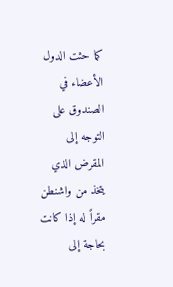كما حثت الدول الأعضاء في الصندوق على التوجه إلى المقرض الذي يتخذ من واشنطن مقراً له إذا كانت بحاجة إلى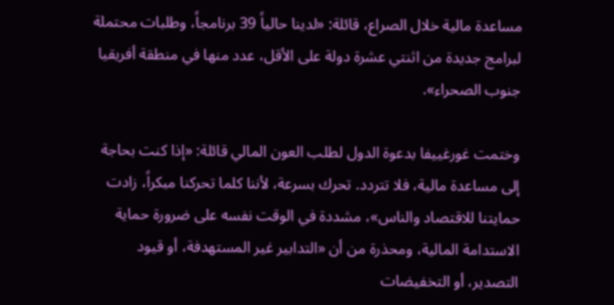مساعدة مالية خلال الصراع، قائلة: «لدينا حالياً 39 برنامجاً، وطلبات محتملة لبرامج جديدة من اثنتي عشرة دولة على الأقل، عدد منها في منطقة أفريقيا جنوب الصحراء».

وختمت غورغييفا بدعوة الدول لطلب العون المالي قائلة: «إذا كنت بحاجة إلى مساعدة مالية، فلا تتردد. تحرك بسرعة، لأننا كلما تحركنا مبكراً، زادت حمايتنا للاقتصاد والناس»، مشددة في الوقت نفسه على ضرورة حماية الاستدامة المالية، ومحذرة من أن «التدابير غير المستهدفة، أو قيود التصدير، أو التخفيضات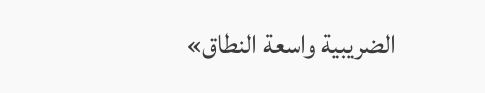الضريبية واسعة النطاق»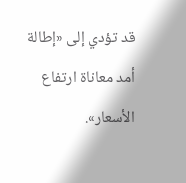قد تؤدي إلى «إطالة أمد معاناة ارتفاع الأسعار».